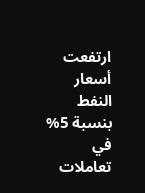ارتفعت أسعار النفط بنسبة 5% في تعاملات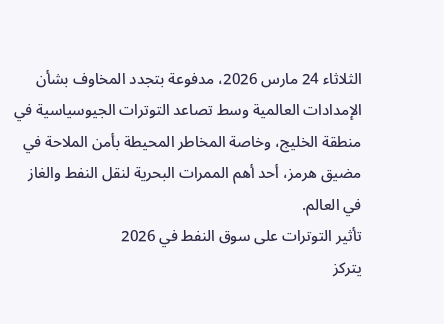الثلاثاء 24 مارس 2026، مدفوعة بتجدد المخاوف بشأن الإمدادات العالمية وسط تصاعد التوترات الجيوسياسية في منطقة الخليج، وخاصة المخاطر المحيطة بأمن الملاحة في مضيق هرمز، أحد أهم الممرات البحرية لنقل النفط والغاز في العالم.
تأثير التوترات على سوق النفط في 2026
يتركز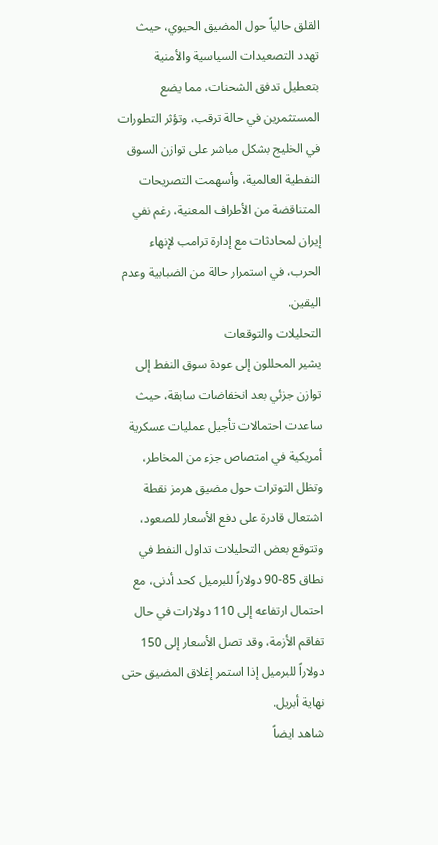القلق حالياً حول المضيق الحيوي، حيث تهدد التصعيدات السياسية والأمنية بتعطيل تدفق الشحنات، مما يضع المستثمرين في حالة ترقب، وتؤثر التطورات في الخليج بشكل مباشر على توازن السوق النفطية العالمية، وأسهمت التصريحات المتناقضة من الأطراف المعنية، رغم نفي إيران لمحادثات مع إدارة ترامب لإنهاء الحرب، في استمرار حالة من الضبابية وعدم اليقين.
التحليلات والتوقعات
يشير المحللون إلى عودة سوق النفط إلى توازن جزئي بعد انخفاضات سابقة، حيث ساعدت احتمالات تأجيل عمليات عسكرية أمريكية في امتصاص جزء من المخاطر، وتظل التوترات حول مضيق هرمز نقطة اشتعال قادرة على دفع الأسعار للصعود، وتتوقع بعض التحليلات تداول النفط في نطاق 85-90 دولاراً للبرميل كحد أدنى، مع احتمال ارتفاعه إلى 110 دولارات في حال تفاقم الأزمة، وقد تصل الأسعار إلى 150 دولاراً للبرميل إذا استمر إغلاق المضيق حتى نهاية أبريل.
شاهد ايضاً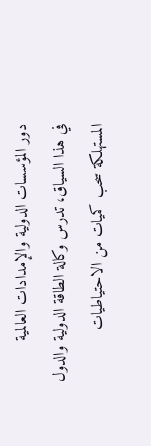دور المؤسسات الدولية والإمدادات العالمية
في هذا السياق، تدرس وكالة الطاقة الدولية والدول المستهلكة سحب كميات من الاحتياطيات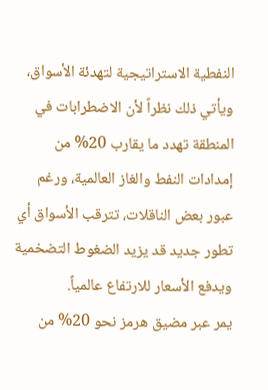النفطية الاستراتيجية لتهدئة الأسواق، ويأتي ذلك نظراً لأن الاضطرابات في المنطقة تهدد ما يقارب 20% من إمدادات النفط والغاز العالمية، ورغم عبور بعض الناقلات، تترقب الأسواق أي تطور جديد قد يزيد الضغوط التضخمية ويدفع الأسعار للارتفاع عالمياً.
يمر عبر مضيق هرمز نحو 20% من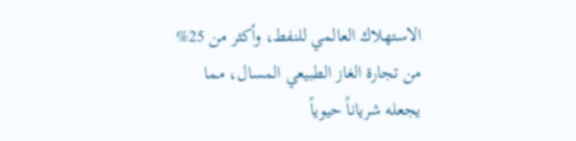الاستهلاك العالمي للنفط، وأكثر من 25% من تجارة الغاز الطبيعي المسال، مما يجعله شرياناً حيوياً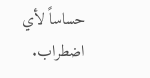حساساً لأي اضطراب.